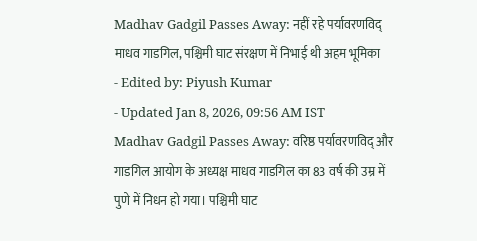Madhav Gadgil Passes Away: नहीं रहे पर्यावरणविद् माधव गाडगिल, पश्चिमी घाट संरक्षण में निभाई थी अहम भूमिका
- Edited by: Piyush Kumar
- Updated Jan 8, 2026, 09:56 AM IST
Madhav Gadgil Passes Away: वरिष्ठ पर्यावरणविद् और गाडगिल आयोग के अध्यक्ष माधव गाडगिल का 83 वर्ष की उम्र में पुणे में निधन हो गया। पश्चिमी घाट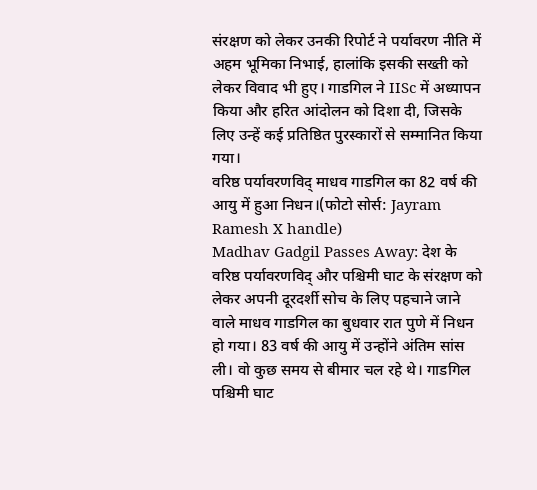संरक्षण को लेकर उनकी रिपोर्ट ने पर्यावरण नीति में अहम भूमिका निभाई, हालांकि इसकी सख्ती को लेकर विवाद भी हुए। गाडगिल ने IISc में अध्यापन किया और हरित आंदोलन को दिशा दी, जिसके लिए उन्हें कई प्रतिष्ठित पुरस्कारों से सम्मानित किया गया।
वरिष्ठ पर्यावरणविद् माधव गाडगिल का 82 वर्ष की आयु में हुआ निधन।(फोटो सोर्स: Jayram Ramesh X handle)
Madhav Gadgil Passes Away: देश के वरिष्ठ पर्यावरणविद् और पश्चिमी घाट के संरक्षण को लेकर अपनी दूरदर्शी सोच के लिए पहचाने जाने वाले माधव गाडगिल का बुधवार रात पुणे में निधन हो गया। 83 वर्ष की आयु में उन्होंने अंतिम सांस ली। वो कुछ समय से बीमार चल रहे थे। गाडगिल पश्चिमी घाट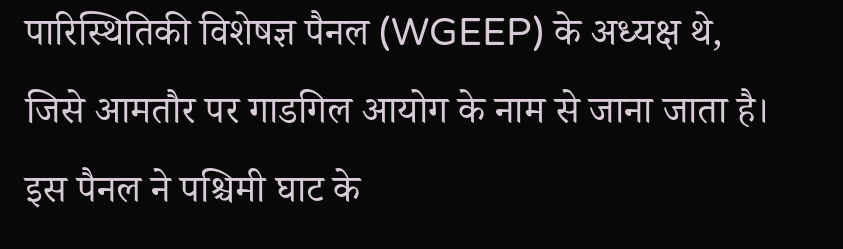पारिस्थितिकी विशेषज्ञ पैनल (WGEEP) के अध्यक्ष थे, जिसे आमतौर पर गाडगिल आयोग के नाम से जाना जाता है। इस पैनल ने पश्चिमी घाट के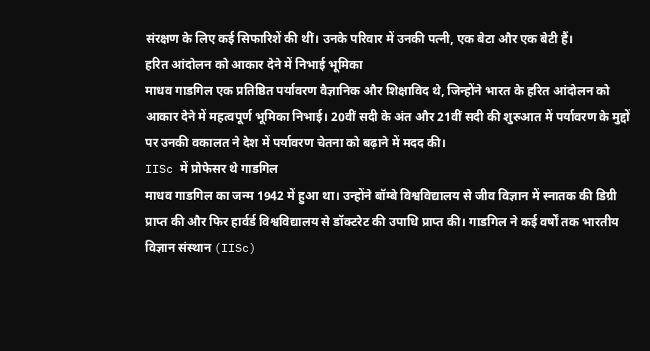संरक्षण के लिए कई सिफारिशें की थीं। उनके परिवार में उनकी पत्नी, एक बेटा और एक बेटी हैं।
हरित आंदोलन को आकार देने में निभाई भूमिका
माधव गाडगिल एक प्रतिष्ठित पर्यावरण वैज्ञानिक और शिक्षाविद थे, जिन्होंने भारत के हरित आंदोलन को आकार देने में महत्वपूर्ण भूमिका निभाई। 20वीं सदी के अंत और 21वीं सदी की शुरुआत में पर्यावरण के मुद्दों पर उनकी वकालत ने देश में पर्यावरण चेतना को बढ़ाने में मदद की।
IISc में प्रोफेसर थे गाडगिल
माधव गाडगिल का जन्म 1942 में हुआ था। उन्होंने बॉम्बे विश्वविद्यालय से जीव विज्ञान में स्नातक की डिग्री प्राप्त की और फिर हार्वर्ड विश्वविद्यालय से डॉक्टरेट की उपाधि प्राप्त की। गाडगिल ने कई वर्षों तक भारतीय विज्ञान संस्थान (IISc)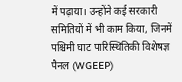में पढ़ाया। उन्होंने कई सरकारी समितियों में भी काम किया, जिनमें पश्चिमी घाट पारिस्थितिकी विशेषज्ञ पैनल (WGEEP)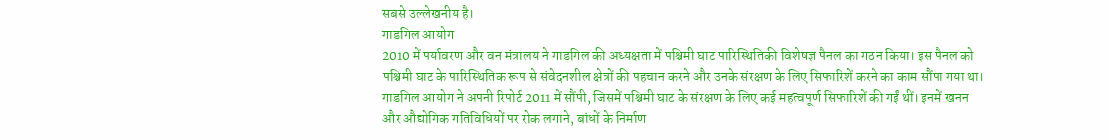सबसे उल्लेखनीय है।
गाडगिल आयोग
2010 में पर्यावरण और वन मंत्रालय ने गाडगिल की अध्यक्षता में पश्चिमी घाट पारिस्थितिकी विशेषज्ञ पैनल का गठन किया। इस पैनल को पश्चिमी घाट के पारिस्थितिक रूप से संवेदनशील क्षेत्रों की पहचान करने और उनके संरक्षण के लिए सिफारिशें करने का काम सौंपा गया था। गाडगिल आयोग ने अपनी रिपोर्ट 2011 में सौंपी, जिसमें पश्चिमी घाट के संरक्षण के लिए कई महत्वपूर्ण सिफारिशें की गईं थीं। इनमें खनन और औद्योगिक गतिविधियों पर रोक लगाने, बांधों के निर्माण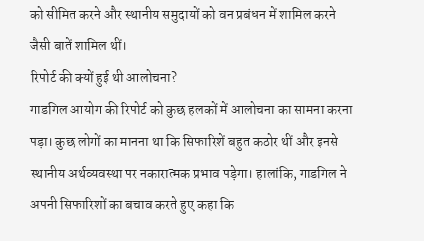को सीमित करने और स्थानीय समुदायों को वन प्रबंधन में शामिल करने जैसी बातें शामिल थीं।
रिपोर्ट की क्यों हुई थी आलोचना?
गाडगिल आयोग की रिपोर्ट को कुछ हलकों में आलोचना का सामना करना पड़ा। कुछ लोगों का मानना था कि सिफारिशें बहुत कठोर थीं और इनसे स्थानीय अर्थव्यवस्था पर नकारात्मक प्रभाव पड़ेगा। हालांकि, गाडगिल ने अपनी सिफारिशों का बचाव करते हुए कहा कि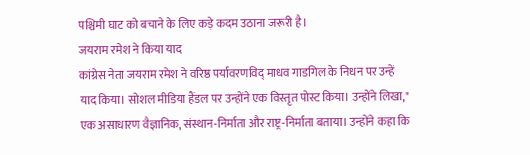पश्चिमी घाट को बचाने के लिए कड़े कदम उठाना जरूरी है।
जयराम रमेश ने किया याद
कांग्रेस नेता जयराम रमेश ने वरिष्ठ पर्यावरणविद् माधव गाडगिल के निधन पर उन्हें याद किया। सोशल मीडिया हैंडल पर उन्होंने एक विस्तृत पोस्ट किया। उन्होंने लिखा," एक असाधारण वैज्ञानिक, संस्थान-निर्माता और राष्ट्र-निर्माता बताया। उन्होंने कहा कि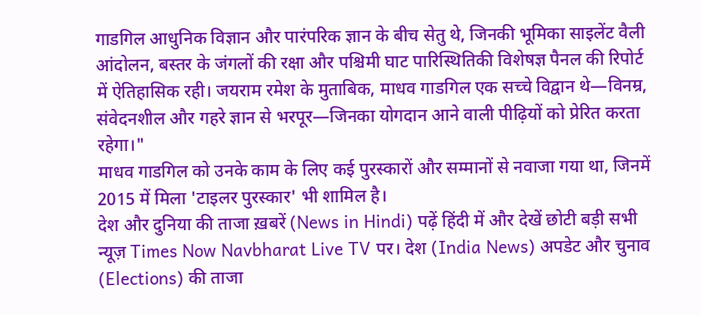गाडगिल आधुनिक विज्ञान और पारंपरिक ज्ञान के बीच सेतु थे, जिनकी भूमिका साइलेंट वैली आंदोलन, बस्तर के जंगलों की रक्षा और पश्चिमी घाट पारिस्थितिकी विशेषज्ञ पैनल की रिपोर्ट में ऐतिहासिक रही। जयराम रमेश के मुताबिक, माधव गाडगिल एक सच्चे विद्वान थे—विनम्र, संवेदनशील और गहरे ज्ञान से भरपूर—जिनका योगदान आने वाली पीढ़ियों को प्रेरित करता रहेगा।"
माधव गाडगिल को उनके काम के लिए कई पुरस्कारों और सम्मानों से नवाजा गया था, जिनमें 2015 में मिला 'टाइलर पुरस्कार' भी शामिल है।
देश और दुनिया की ताजा ख़बरें (News in Hindi) पढ़ें हिंदी में और देखें छोटी बड़ी सभी न्यूज़ Times Now Navbharat Live TV पर। देश (India News) अपडेट और चुनाव (Elections) की ताजा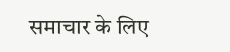समाचार के लिए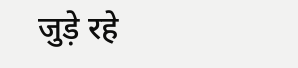जुड़े रहे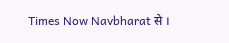Times Now Navbharat से ।